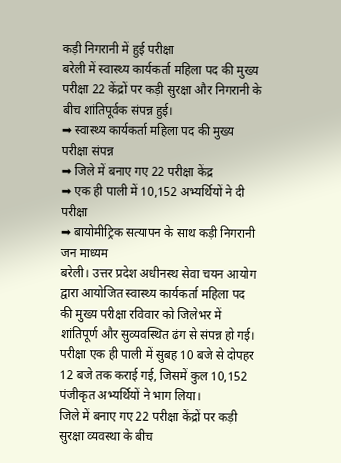कड़ी निगरानी में हुई परीक्षा
बरेली में स्वास्थ्य कार्यकर्ता महिला पद की मुख्य परीक्षा 22 केंद्रों पर कड़ी सुरक्षा और निगरानी के बीच शांतिपूर्वक संपन्न हुई।
➡ स्वास्थ्य कार्यकर्ता महिला पद की मुख्य परीक्षा संपन्न
➡ जिले में बनाए गए 22 परीक्षा केंद्र
➡ एक ही पाली में 10,152 अभ्यर्थियों ने दी परीक्षा
➡ बायोमीट्रिक सत्यापन के साथ कड़ी निगरानी
जन माध्यम
बरेली। उत्तर प्रदेश अधीनस्थ सेवा चयन आयोग द्वारा आयोजित स्वास्थ्य कार्यकर्ता महिला पद की मुख्य परीक्षा रविवार को जिलेभर में शांतिपूर्ण और सुव्यवस्थित ढंग से संपन्न हो गई। परीक्षा एक ही पाली में सुबह 10 बजे से दोपहर 12 बजे तक कराई गई, जिसमें कुल 10,152 पंजीकृत अभ्यर्थियों ने भाग लिया।
जिले में बनाए गए 22 परीक्षा केंद्रों पर कड़ी सुरक्षा व्यवस्था के बीच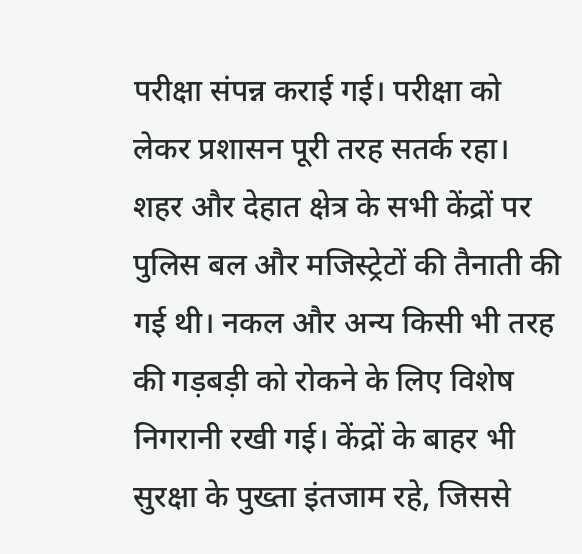परीक्षा संपन्न कराई गई। परीक्षा को लेकर प्रशासन पूरी तरह सतर्क रहा। शहर और देहात क्षेत्र के सभी केंद्रों पर पुलिस बल और मजिस्ट्रेटों की तैनाती की गई थी। नकल और अन्य किसी भी तरह की गड़बड़ी को रोकने के लिए विशेष निगरानी रखी गई। केंद्रों के बाहर भी सुरक्षा के पुख्ता इंतजाम रहे, जिससे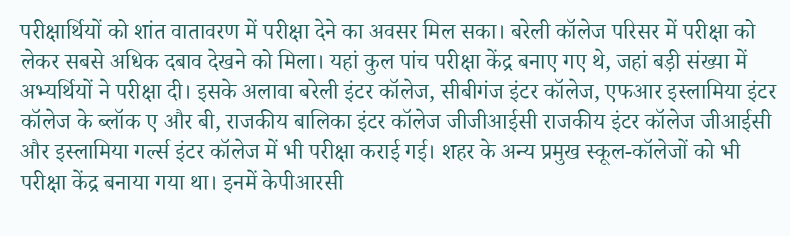परीक्षार्थियों को शांत वातावरण में परीक्षा देने का अवसर मिल सका। बरेली कॉलेज परिसर में परीक्षा को लेकर सबसे अधिक दबाव देखने को मिला। यहां कुल पांच परीक्षा केंद्र बनाए गए थे, जहां बड़ी संख्या में अभ्यर्थियों ने परीक्षा दी। इसके अलावा बरेली इंटर कॉलेज, सीबीगंज इंटर कॉलेज, एफआर इस्लामिया इंटर कॉलेज के ब्लॉक ए और बी, राजकीय बालिका इंटर कॉलेज जीजीआईसी राजकीय इंटर कॉलेज जीआईसी और इस्लामिया गर्ल्स इंटर कॉलेज में भी परीक्षा कराई गई। शहर के अन्य प्रमुख स्कूल-कॉलेजों को भी परीक्षा केंद्र बनाया गया था। इनमें केपीआरसी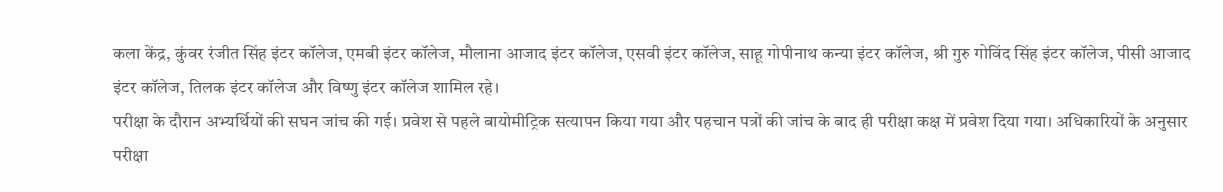कला केंद्र, कुंवर रंजीत सिंह इंटर कॉलेज, एमबी इंटर कॉलेज, मौलाना आजाद इंटर कॉलेज, एसवी इंटर कॉलेज, साहू गोपीनाथ कन्या इंटर कॉलेज, श्री गुरु गोविंद सिंह इंटर कॉलेज, पीसी आजाद इंटर कॉलेज, तिलक इंटर कॉलेज और विष्णु इंटर कॉलेज शामिल रहे।
परीक्षा के दौरान अभ्यर्थियों की सघन जांच की गई। प्रवेश से पहले बायोमीट्रिक सत्यापन किया गया और पहचान पत्रों की जांच के बाद ही परीक्षा कक्ष में प्रवेश दिया गया। अधिकारियों के अनुसार परीक्षा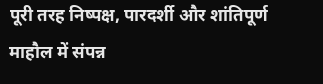पूरी तरह निष्पक्ष, पारदर्शी और शांतिपूर्ण माहौल में संपन्न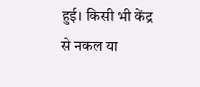हुई। किसी भी केंद्र से नकल या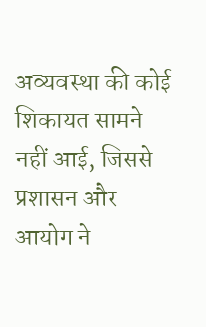अव्यवस्था की कोई शिकायत सामने नहीं आई, जिससे प्रशासन और आयोग ने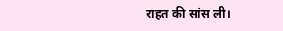राहत की सांस ली।